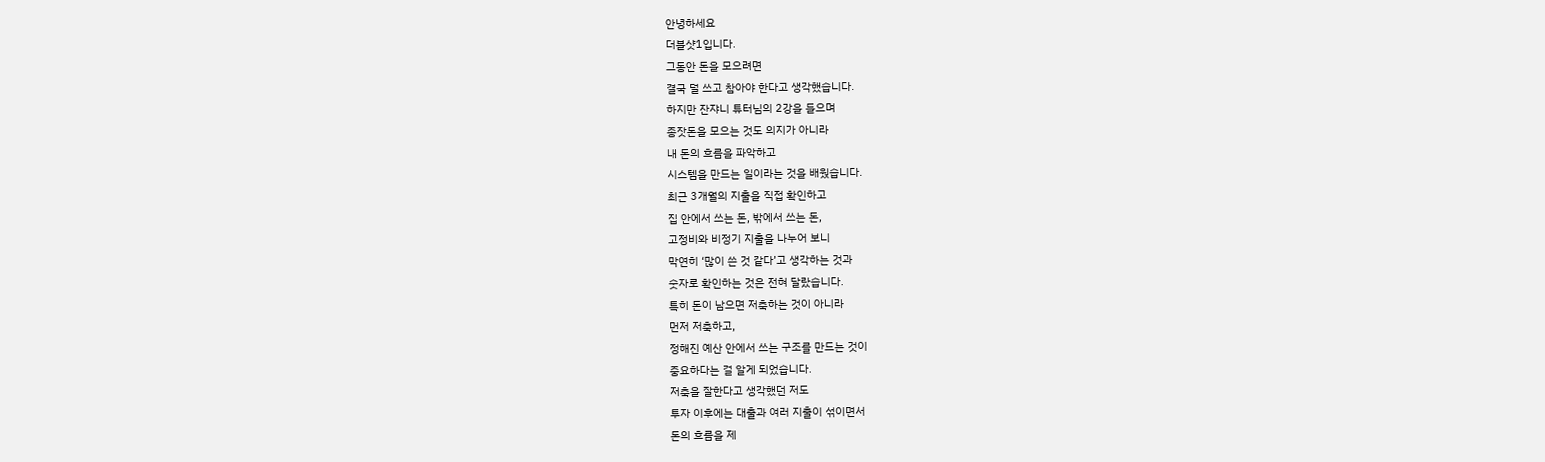안녕하세요
더블샷1입니다.
그동안 돈을 모으려면
결국 덜 쓰고 참아야 한다고 생각했습니다.
하지만 잔쟈니 튜터님의 2강을 들으며
종잣돈을 모으는 것도 의지가 아니라
내 돈의 흐름을 파악하고
시스템을 만드는 일이라는 것을 배웠습니다.
최근 3개월의 지출을 직접 확인하고
집 안에서 쓰는 돈, 밖에서 쓰는 돈,
고정비와 비정기 지출을 나누어 보니
막연히 ‘많이 쓴 것 같다’고 생각하는 것과
숫자로 확인하는 것은 전혀 달랐습니다.
특히 돈이 남으면 저축하는 것이 아니라
먼저 저축하고,
정해진 예산 안에서 쓰는 구조를 만드는 것이
중요하다는 걸 알게 되었습니다.
저축을 잘한다고 생각했던 저도
투자 이후에는 대출과 여러 지출이 섞이면서
돈의 흐름을 제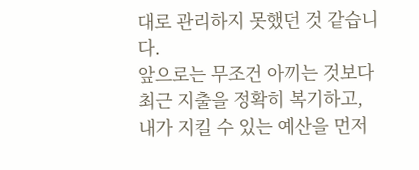대로 관리하지 못했던 것 같습니다.
앞으로는 무조건 아끼는 것보다
최근 지출을 정확히 복기하고,
내가 지킬 수 있는 예산을 먼저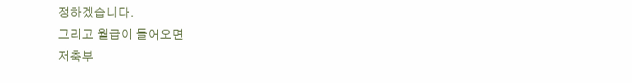정하겠습니다.
그리고 월급이 들어오면
저축부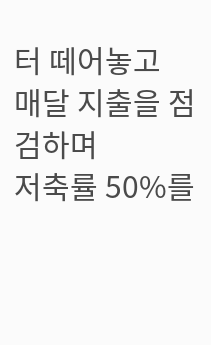터 떼어놓고
매달 지출을 점검하며
저축률 50%를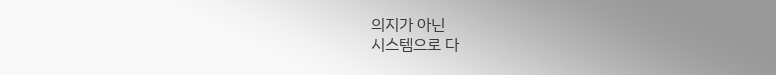의지가 아닌
시스템으로 다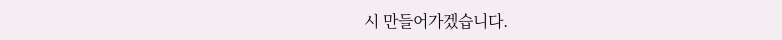시 만들어가겠습니다.